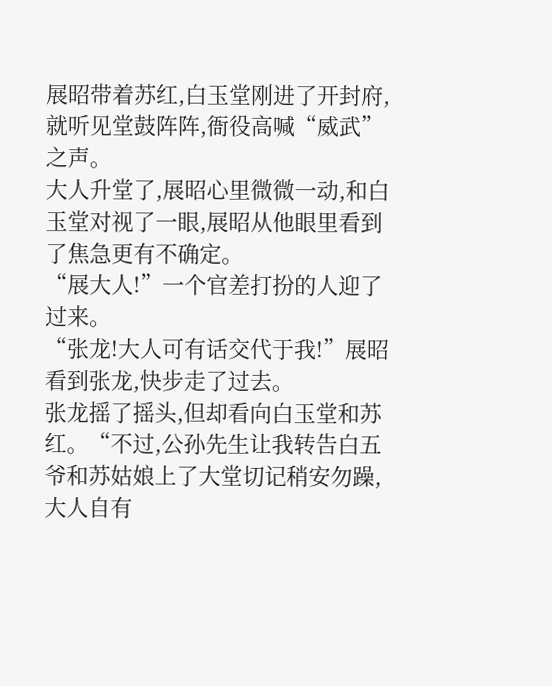展昭带着苏红,白玉堂刚进了开封府,就听见堂鼓阵阵,衙役高喊“威武”之声。
大人升堂了,展昭心里微微一动,和白玉堂对视了一眼,展昭从他眼里看到了焦急更有不确定。
“展大人!”一个官差打扮的人迎了过来。
“张龙!大人可有话交代于我!”展昭看到张龙,快步走了过去。
张龙摇了摇头,但却看向白玉堂和苏红。“不过,公孙先生让我转告白五爷和苏姑娘上了大堂切记稍安勿躁,大人自有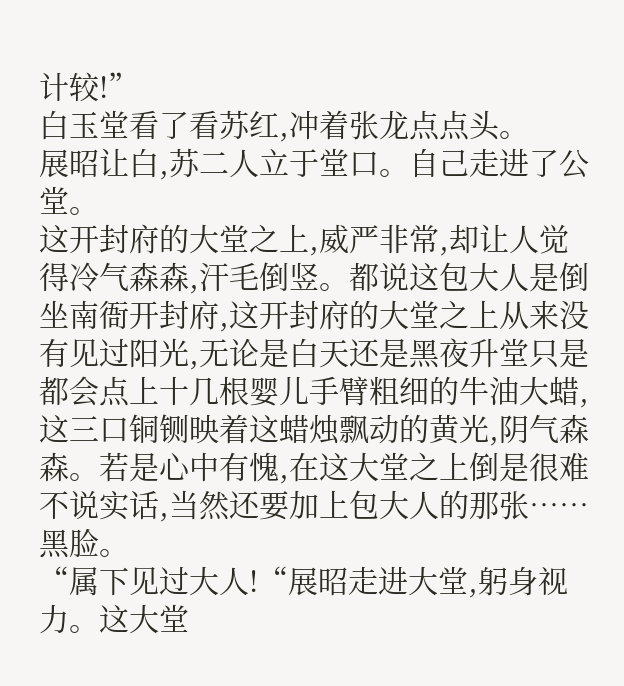计较!”
白玉堂看了看苏红,冲着张龙点点头。
展昭让白,苏二人立于堂口。自己走进了公堂。
这开封府的大堂之上,威严非常,却让人觉得冷气森森,汗毛倒竖。都说这包大人是倒坐南衙开封府,这开封府的大堂之上从来没有见过阳光,无论是白天还是黑夜升堂只是都会点上十几根婴儿手臂粗细的牛油大蜡,这三口铜铡映着这蜡烛飘动的黄光,阴气森森。若是心中有愧,在这大堂之上倒是很难不说实话,当然还要加上包大人的那张……黑脸。
“属下见过大人!“展昭走进大堂,躬身视力。这大堂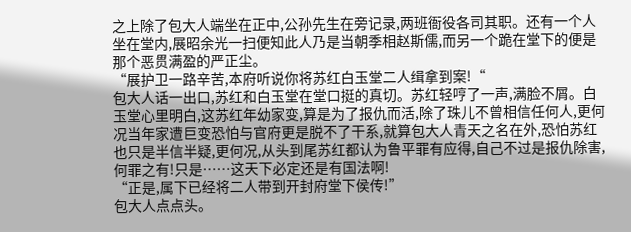之上除了包大人端坐在正中,公孙先生在旁记录,两班衙役各司其职。还有一个人坐在堂内,展昭余光一扫便知此人乃是当朝季相赵斯儒,而另一个跪在堂下的便是那个恶贯满盈的严正尘。
“展护卫一路辛苦,本府听说你将苏红白玉堂二人缉拿到案!“
包大人话一出口,苏红和白玉堂在堂口挺的真切。苏红轻哼了一声,满脸不屑。白玉堂心里明白,这苏红年幼家变,算是为了报仇而活,除了珠儿不曾相信任何人,更何况当年家遭巨变恐怕与官府更是脱不了干系,就算包大人青天之名在外,恐怕苏红也只是半信半疑,更何况,从头到尾苏红都认为鲁平罪有应得,自己不过是报仇除害,何罪之有!只是……这天下必定还是有国法啊!
“正是,属下已经将二人带到开封府堂下侯传!”
包大人点点头。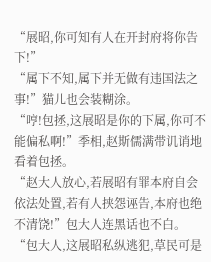“展昭,你可知有人在开封府将你告下!”
“属下不知,属下并无做有违国法之事!”猫儿也会装糊涂。
“哼!包拯,这展昭是你的下属,你可不能偏私啊!”季相,赵斯儒满带讥诮地看着包拯。
“赵大人放心,若展昭有罪本府自会依法处置,若有人挟怨诬告,本府也绝不清饶!”包大人连黑话也不白。
“包大人,这展昭私纵逃犯,草民可是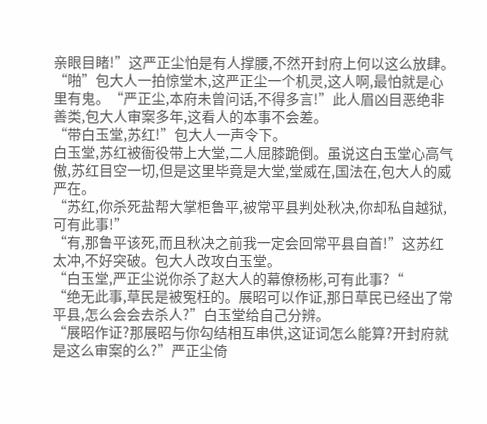亲眼目睹!”这严正尘怕是有人撑腰,不然开封府上何以这么放肆。
“啪”包大人一拍惊堂木,这严正尘一个机灵,这人啊,最怕就是心里有鬼。“严正尘,本府未曾问话,不得多言!”此人眉凶目恶绝非善类,包大人审案多年,这看人的本事不会差。
“带白玉堂,苏红!”包大人一声令下。
白玉堂,苏红被衙役带上大堂,二人屈膝跪倒。虽说这白玉堂心高气傲,苏红目空一切,但是这里毕竟是大堂,堂威在,国法在,包大人的威严在。
“苏红,你杀死盐帮大掌柜鲁平,被常平县判处秋决,你却私自越狱,可有此事!”
“有,那鲁平该死,而且秋决之前我一定会回常平县自首!”这苏红太冲,不好突破。包大人改攻白玉堂。
“白玉堂,严正尘说你杀了赵大人的幕僚杨彬,可有此事?“
“绝无此事,草民是被冤枉的。展昭可以作证,那日草民已经出了常平县,怎么会会去杀人?”白玉堂给自己分辨。
“展昭作证?那展昭与你勾结相互串供,这证词怎么能算?开封府就是这么审案的么?”严正尘倚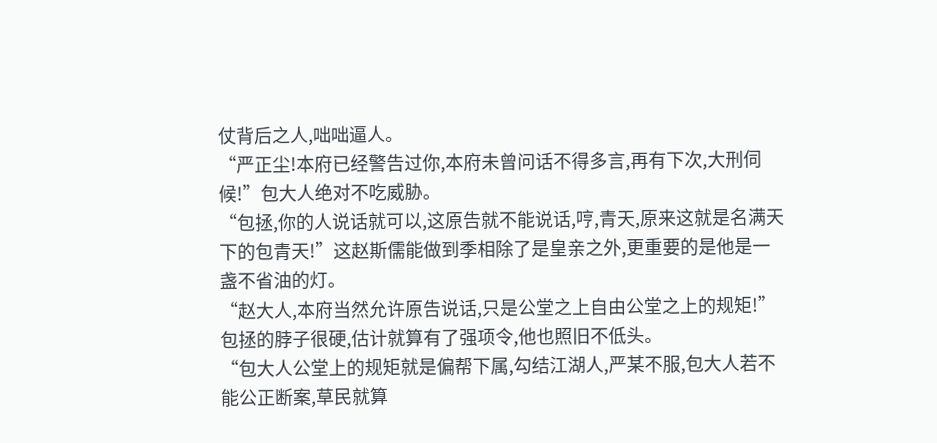仗背后之人,咄咄逼人。
“严正尘!本府已经警告过你,本府未曾问话不得多言,再有下次,大刑伺候!”包大人绝对不吃威胁。
“包拯,你的人说话就可以,这原告就不能说话,哼,青天,原来这就是名满天下的包青天!”这赵斯儒能做到季相除了是皇亲之外,更重要的是他是一盏不省油的灯。
“赵大人,本府当然允许原告说话,只是公堂之上自由公堂之上的规矩!”包拯的脖子很硬,估计就算有了强项令,他也照旧不低头。
“包大人公堂上的规矩就是偏帮下属,勾结江湖人,严某不服,包大人若不能公正断案,草民就算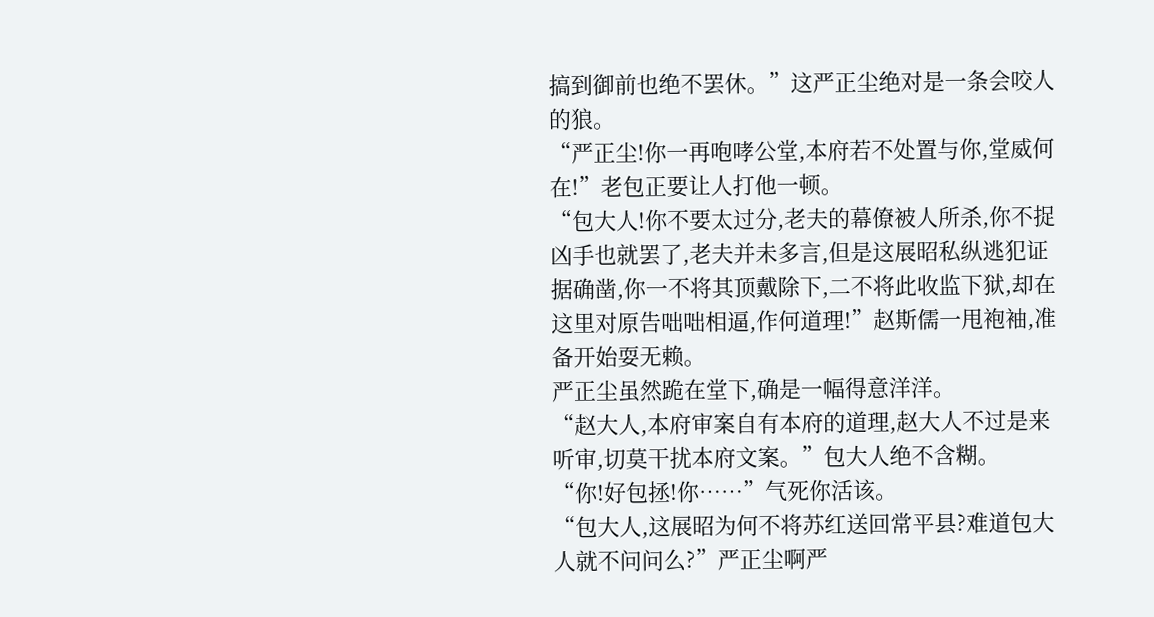搞到御前也绝不罢休。”这严正尘绝对是一条会咬人的狼。
“严正尘!你一再咆哮公堂,本府若不处置与你,堂威何在!”老包正要让人打他一顿。
“包大人!你不要太过分,老夫的幕僚被人所杀,你不捉凶手也就罢了,老夫并未多言,但是这展昭私纵逃犯证据确凿,你一不将其顶戴除下,二不将此收监下狱,却在这里对原告咄咄相逼,作何道理!”赵斯儒一甩袍袖,准备开始耍无赖。
严正尘虽然跪在堂下,确是一幅得意洋洋。
“赵大人,本府审案自有本府的道理,赵大人不过是来听审,切莫干扰本府文案。”包大人绝不含糊。
“你!好包拯!你……”气死你活该。
“包大人,这展昭为何不将苏红送回常平县?难道包大人就不问问么?”严正尘啊严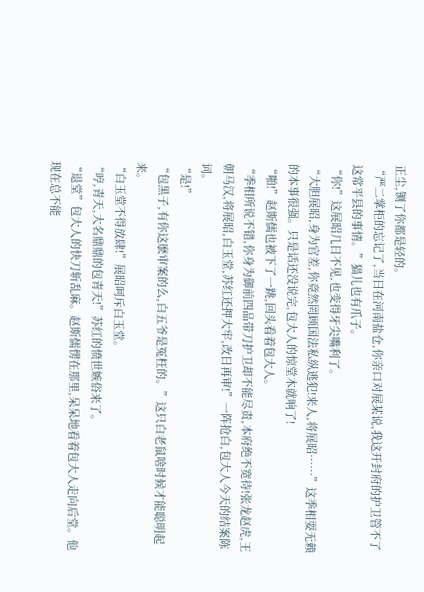正尘,铡了你都是轻的。
“严二掌柜的忘记了,当日在河南盐仓,你亲口对展某说,我这开封府的护卫管不了这常平县的事情。”猫儿也有爪子。
“你!”这展昭几日不见,也变得牙尖嘴利了。
“大胆展昭,身为官差,你竟然罔顾国法私纵逃犯!来人,将展昭……”这季相耍无赖的本事很强。只是话还没说完,包大人的惊堂木就响了!
“啪!”赵斯儒也被下了一跳,回头看着包大人。
“季相所说不错,你身为御前四品带刀护卫却不能尽责,本府绝不宽待!张龙赵虎,王朝马汉,将展昭,白玉堂,苏红还押大牢,改日再审!”一阵抢白,包大人今天的结案陈词。
“是!”
“包黑子,有你这麽审案的么,白五爷是冤枉的。”这只白老鼠啥时候才能聪明起来。
“白玉堂不得放肆!”展昭呵斥白玉堂。
“哼,青天,大名鼎鼎的包青天!”苏红的愤世嫉俗来了。
“退堂”包大人的快刀斩乱麻。赵斯儒愣在那里,呆呆地看着包大人走向后堂。他现在总不能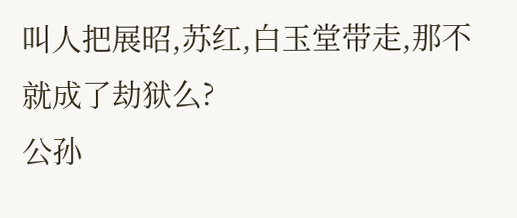叫人把展昭,苏红,白玉堂带走,那不就成了劫狱么?
公孙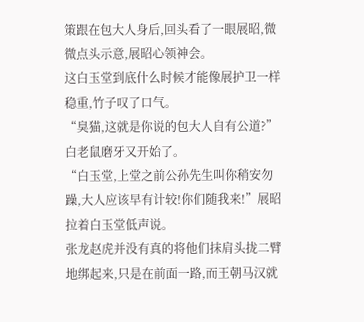策跟在包大人身后,回头看了一眼展昭,微微点头示意,展昭心领神会。
这白玉堂到底什么时候才能像展护卫一样稳重,竹子叹了口气。
“臭猫,这就是你说的包大人自有公道?”白老鼠磨牙又开始了。
“白玉堂,上堂之前公孙先生叫你稍安勿躁,大人应该早有计较!你们随我来!”展昭拉着白玉堂低声说。
张龙赵虎并没有真的将他们抹肩头拢二臂地绑起来,只是在前面一路,而王朝马汉就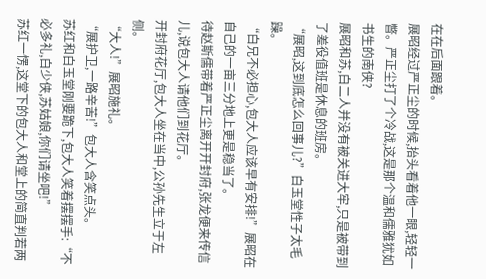在在后面跟着。
展昭经过严正尘的时候,抬头看着他一眼,轻轻一瞥。严正尘打了个冷战,这是那个温和儒雅犹如书生的南侠?
展昭和苏,白二人并没有被关进大牢,只是被带到了差役值班是休息的班房。
“展昭,这到底怎么回事儿?”白玉堂性子太毛躁。
“白兄不必担心,包大人应该早有安排!”展昭在自己的一亩三分地上更是稳当了。
待赵斯儒带着严正尘离开开封府,张龙便来传信儿,说包大人请他们到花厅。
开封府花厅,包大人坐在当中,公孙先生立于左侧。
“大人!”展昭施礼。
“展护卫,一路辛苦!”包大人含笑点头。
苏红和白玉堂刚要跪下,包大人笑着摆摆手:“不必多礼,白少侠,苏姑娘,你们请坐吧!”
苏红一愣,这堂下的包大人和堂上的简直判若两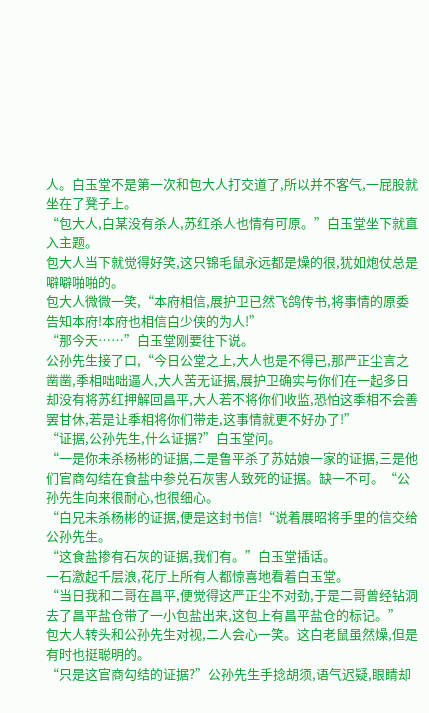人。白玉堂不是第一次和包大人打交道了,所以并不客气,一屁股就坐在了凳子上。
“包大人,白某没有杀人,苏红杀人也情有可原。”白玉堂坐下就直入主题。
包大人当下就觉得好笑,这只锦毛鼠永远都是燥的很,犹如炮仗总是噼噼啪啪的。
包大人微微一笑,“本府相信,展护卫已然飞鸽传书,将事情的原委告知本府!本府也相信白少侠的为人!”
“那今天……”白玉堂刚要往下说。
公孙先生接了口,“今日公堂之上,大人也是不得已,那严正尘言之凿凿,季相咄咄逼人,大人苦无证据,展护卫确实与你们在一起多日却没有将苏红押解回昌平,大人若不将你们收监,恐怕这季相不会善罢甘休,若是让季相将你们带走,这事情就更不好办了!”
“证据,公孙先生,什么证据?”白玉堂问。
“一是你未杀杨彬的证据,二是鲁平杀了苏姑娘一家的证据,三是他们官商勾结在食盐中参兑石灰害人致死的证据。缺一不可。“公孙先生向来很耐心,也很细心。
“白兄未杀杨彬的证据,便是这封书信!“说着展昭将手里的信交给公孙先生。
“这食盐掺有石灰的证据,我们有。”白玉堂插话。
一石激起千层浪,花厅上所有人都惊喜地看着白玉堂。
“当日我和二哥在昌平,便觉得这严正尘不对劲,于是二哥曾经钻洞去了昌平盐仓带了一小包盐出来,这包上有昌平盐仓的标记。”
包大人转头和公孙先生对视,二人会心一笑。这白老鼠虽然燥,但是有时也挺聪明的。
“只是这官商勾结的证据?”公孙先生手捻胡须,语气迟疑,眼睛却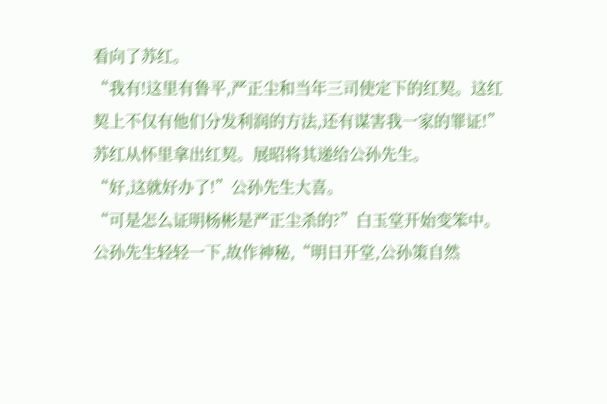看向了苏红。
“我有!这里有鲁平,严正尘和当年三司使定下的红契。这红契上不仅有他们分发利润的方法,还有谋害我一家的罪证!”苏红从怀里拿出红契。展昭将其递给公孙先生。
“好,这就好办了!”公孙先生大喜。
“可是怎么证明杨彬是严正尘杀的?”白玉堂开始变笨中。
公孙先生轻轻一下,故作神秘,“明日开堂,公孙策自然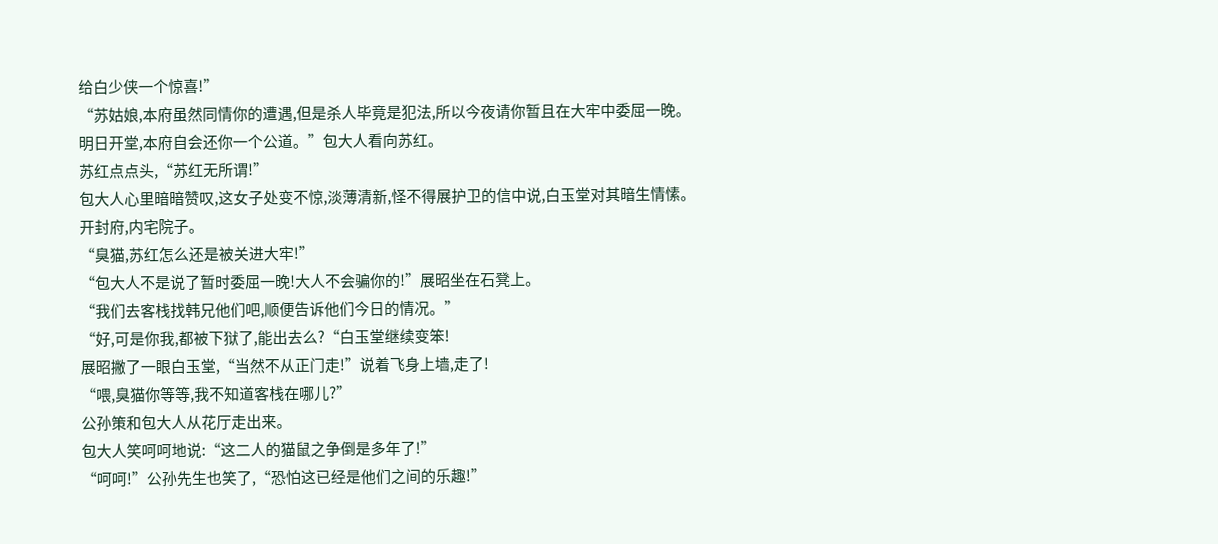给白少侠一个惊喜!”
“苏姑娘,本府虽然同情你的遭遇,但是杀人毕竟是犯法,所以今夜请你暂且在大牢中委屈一晚。明日开堂,本府自会还你一个公道。”包大人看向苏红。
苏红点点头,“苏红无所谓!”
包大人心里暗暗赞叹,这女子处变不惊,淡薄清新,怪不得展护卫的信中说,白玉堂对其暗生情愫。
开封府,内宅院子。
“臭猫,苏红怎么还是被关进大牢!”
“包大人不是说了暂时委屈一晚!大人不会骗你的!”展昭坐在石凳上。
“我们去客栈找韩兄他们吧,顺便告诉他们今日的情况。”
“好,可是你我,都被下狱了,能出去么?“白玉堂继续变笨!
展昭撇了一眼白玉堂,“当然不从正门走!”说着飞身上墙,走了!
“喂,臭猫你等等,我不知道客栈在哪儿?”
公孙策和包大人从花厅走出来。
包大人笑呵呵地说:“这二人的猫鼠之争倒是多年了!”
“呵呵!”公孙先生也笑了,“恐怕这已经是他们之间的乐趣!”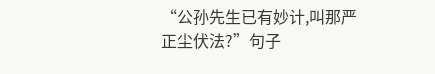“公孙先生已有妙计,叫那严正尘伏法?”句子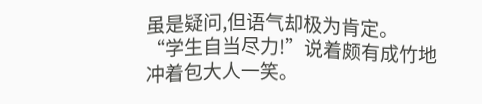虽是疑问,但语气却极为肯定。
“学生自当尽力!”说着颇有成竹地冲着包大人一笑。